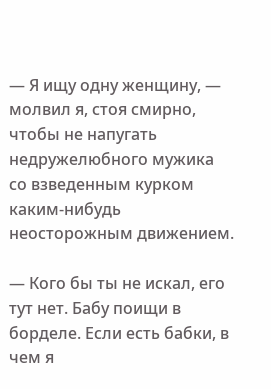— Я ищу одну женщину, — молвил я, стоя смирно, чтобы не напугать недружелюбного мужика со взведенным курком каким-нибудь неосторожным движением.

— Кого бы ты не искал, его тут нет. Бабу поищи в борделе. Если есть бабки, в чем я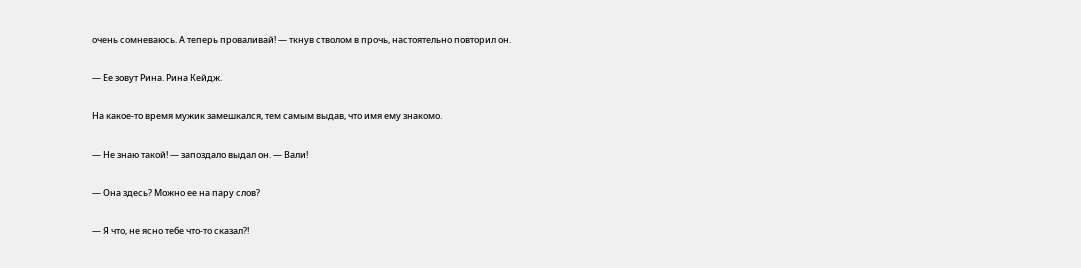очень сомневаюсь. А теперь проваливай! — ткнув стволом в прочь, настоятельно повторил он.

— Ее зовут Рина. Рина Кейдж.

На какое-то время мужик замешкался, тем самым выдав, что имя ему знакомо.

— Не знаю такой! — запоздало выдал он. — Вали!

— Она здесь? Можно ее на пару слов?

— Я что, не ясно тебе что-то сказал?!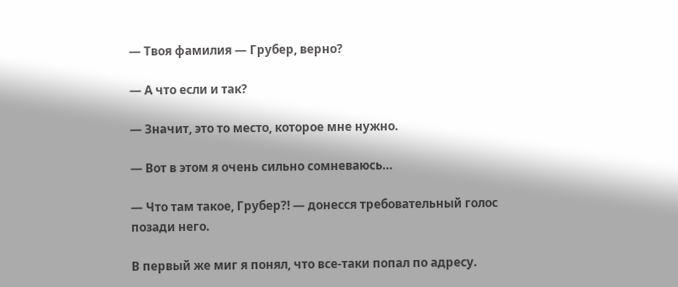— Твоя фамилия — Грубер, верно?

— А что если и так?

— Значит, это то место, которое мне нужно.

— Вот в этом я очень сильно сомневаюсь…

— Что там такое, Грубер?! — донесся требовательный голос позади него.

В первый же миг я понял, что все-таки попал по адресу.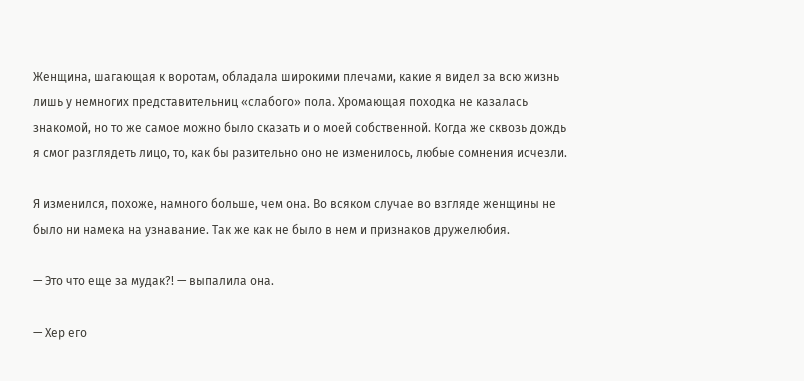Женщина, шагающая к воротам, обладала широкими плечами, какие я видел за всю жизнь лишь у немногих представительниц «слабого» пола. Хромающая походка не казалась знакомой, но то же самое можно было сказать и о моей собственной. Когда же сквозь дождь я смог разглядеть лицо, то, как бы разительно оно не изменилось, любые сомнения исчезли.

Я изменился, похоже, намного больше, чем она. Во всяком случае во взгляде женщины не было ни намека на узнавание. Так же как не было в нем и признаков дружелюбия.

— Это что еще за мудак?! — выпалила она.

— Хер его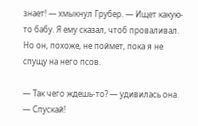знает! — хмыкнул Грубер. — Ищет какую-то бабу. Я ему сказал, чтоб проваливал. Но он, похоже, не поймет, пока я не спущу на него псов.

— Так чего ждешь-то? — удивилась она. — Спускай!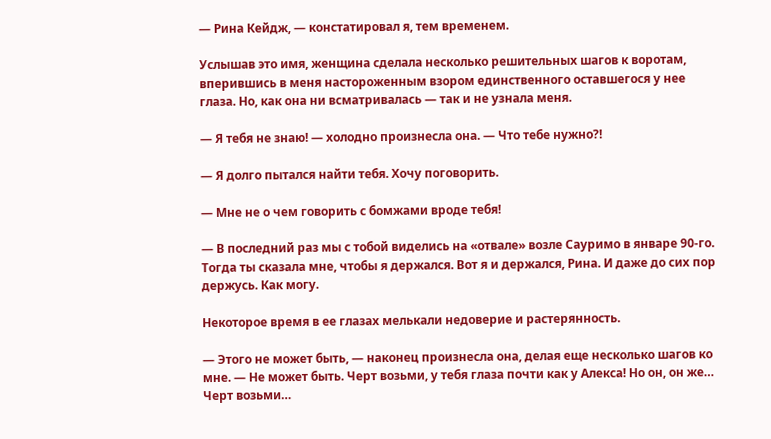— Рина Кейдж, — констатировал я, тем временем.

Услышав это имя, женщина сделала несколько решительных шагов к воротам, вперившись в меня настороженным взором единственного оставшегося у нее глаза. Но, как она ни всматривалась — так и не узнала меня.

— Я тебя не знаю! — холодно произнесла она. — Что тебе нужно?!

— Я долго пытался найти тебя. Хочу поговорить.

— Мне не о чем говорить с бомжами вроде тебя!

— В последний раз мы с тобой виделись на «отвале» возле Сауримо в январе 90-го. Тогда ты сказала мне, чтобы я держался. Вот я и держался, Рина. И даже до сих пор держусь. Как могу.

Некоторое время в ее глазах мелькали недоверие и растерянность.

— Этого не может быть, — наконец произнесла она, делая еще несколько шагов ко мне. — Не может быть. Черт возьми, у тебя глаза почти как у Алекса! Но он, он же… Черт возьми…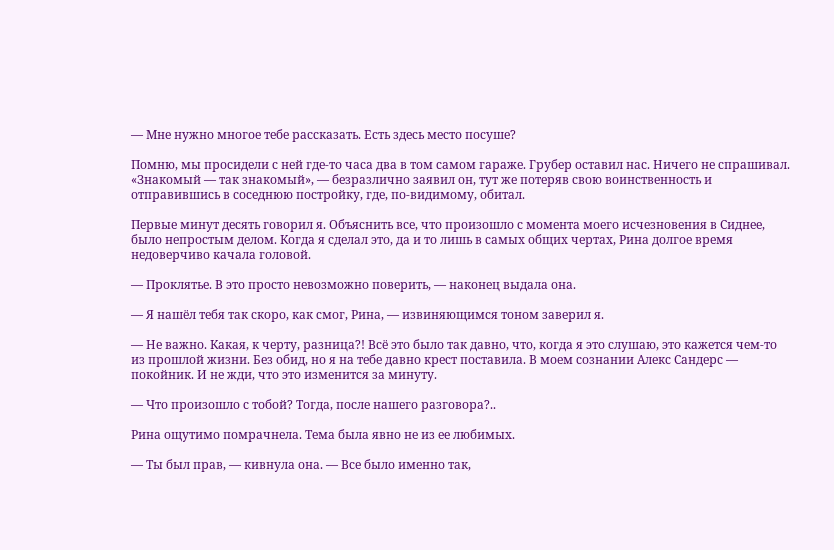— Мне нужно многое тебе рассказать. Есть здесь место посуше?

Помню, мы просидели с ней где-то часа два в том самом гараже. Грубер оставил нас. Ничего не спрашивал. «Знакомый — так знакомый», — безразлично заявил он, тут же потеряв свою воинственность и отправившись в соседнюю постройку, где, по-видимому, обитал.

Первые минут десять говорил я. Объяснить все, что произошло с момента моего исчезновения в Сиднее, было непростым делом. Когда я сделал это, да и то лишь в самых общих чертах, Рина долгое время недоверчиво качала головой.

— Проклятье. В это просто невозможно поверить, — наконец выдала она.

— Я нашёл тебя так скоро, как смог, Рина, — извиняющимся тоном заверил я.

— Не важно. Какая, к черту, разница?! Всё это было так давно, что, когда я это слушаю, это кажется чем-то из прошлой жизни. Без обид, но я на тебе давно крест поставила. В моем сознании Алекс Сандерс — покойник. И не жди, что это изменится за минуту.

— Что произошло с тобой? Тогда, после нашего разговора?..

Рина ощутимо помрачнела. Тема была явно не из ее любимых.

— Ты был прав, — кивнула она. — Все было именно так,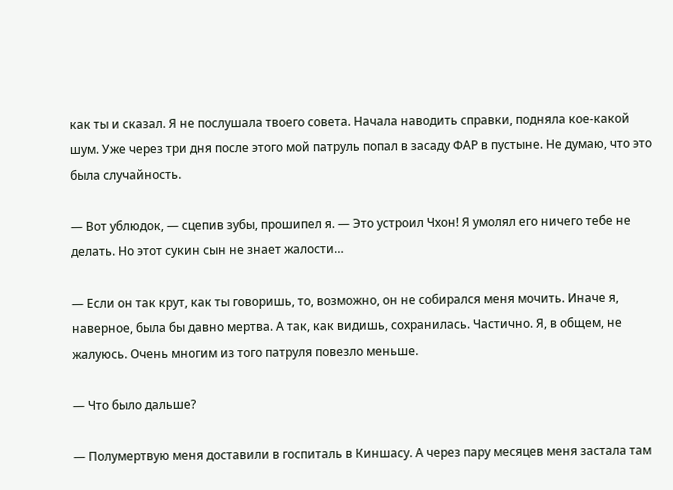как ты и сказал. Я не послушала твоего совета. Начала наводить справки, подняла кое-какой шум. Уже через три дня после этого мой патруль попал в засаду ФАР в пустыне. Не думаю, что это была случайность.

— Вот ублюдок, — сцепив зубы, прошипел я. — Это устроил Чхон! Я умолял его ничего тебе не делать. Но этот сукин сын не знает жалости…

— Если он так крут, как ты говоришь, то, возможно, он не собирался меня мочить. Иначе я, наверное, была бы давно мертва. А так, как видишь, сохранилась. Частично. Я, в общем, не жалуюсь. Очень многим из того патруля повезло меньше.

— Что было дальше?

— Полумертвую меня доставили в госпиталь в Киншасу. А через пару месяцев меня застала там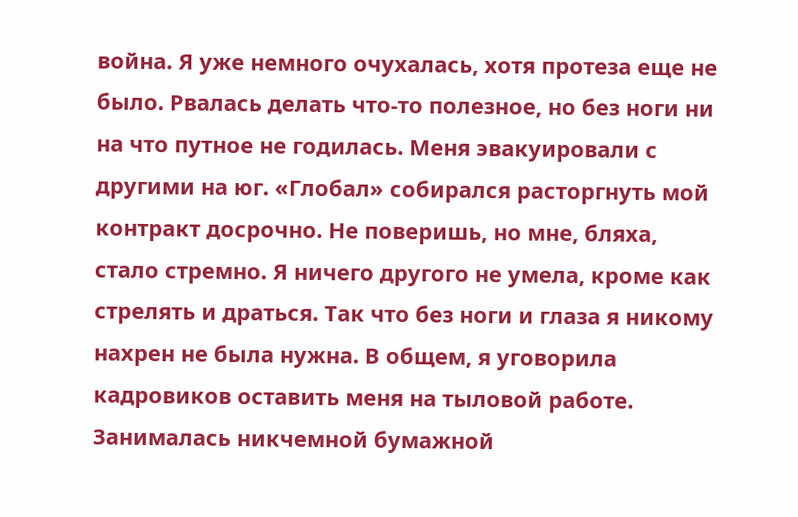война. Я уже немного очухалась, хотя протеза еще не было. Рвалась делать что-то полезное, но без ноги ни на что путное не годилась. Меня эвакуировали с другими на юг. «Глобал» собирался расторгнуть мой контракт досрочно. Не поверишь, но мне, бляха, стало стремно. Я ничего другого не умела, кроме как стрелять и драться. Так что без ноги и глаза я никому нахрен не была нужна. В общем, я уговорила кадровиков оставить меня на тыловой работе. Занималась никчемной бумажной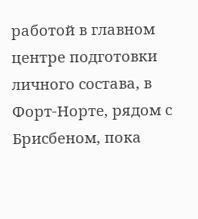работой в главном центре подготовки личного состава, в Форт-Норте, рядом с Брисбеном, пока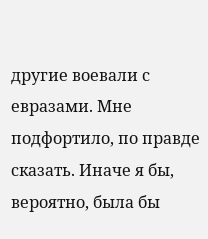другие воевали с евразами. Мне подфортило, по правде сказать. Иначе я бы, вероятно, была бы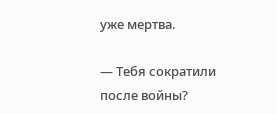уже мертва.

— Тебя сократили после войны?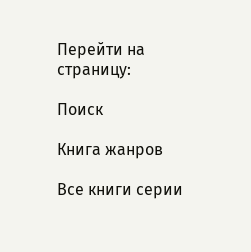Перейти на страницу:

Поиск

Книга жанров

Все книги серии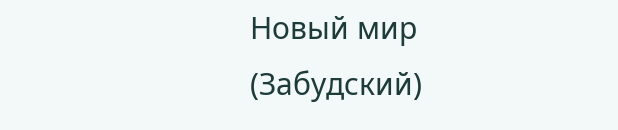Новый мир (Забудский)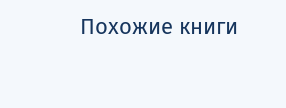Похожие книги